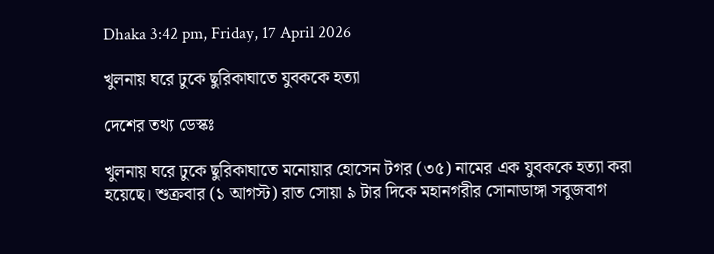Dhaka 3:42 pm, Friday, 17 April 2026

খুলনায় ঘরে ঢুকে ছুরিকাঘাতে যুবককে হত্যা

দেশের তথ্য ডেস্কঃ

খুলনায় ঘরে ঢুকে ছুরিকাঘাতে মনোয়ার হোসেন টগর (৩৫) নামের এক যুবককে হত্যা করা হয়েছে। শুক্রবার (১ আগস্ট) রাত সোয়া ৯ টার দিকে মহানগরীর সোনাডাঙ্গা সবুজবাগ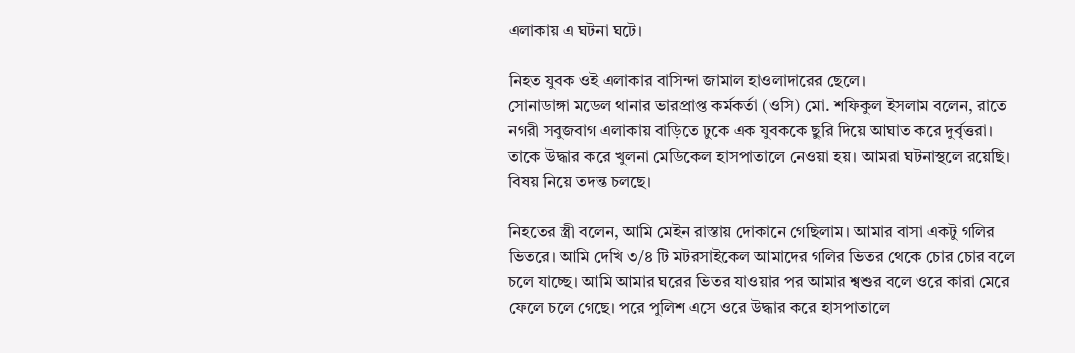এলাকায় এ ঘটনা ঘটে।

নিহত যুবক ওই এলাকার বাসিন্দা জামাল হাওলাদারের ছেলে।
সোনাডাঙ্গা মডেল থানার ভারপ্রাপ্ত কর্মকর্তা (ওসি) মো. শফিকুল ইসলাম বলেন, রাতে নগরী সবুজবাগ এলাকায় বাড়িতে ঢুকে এক যুবককে ছুরি দিয়ে আঘাত করে দুর্বৃত্তরা। তাকে উদ্ধার করে খুলনা মেডিকেল হাসপাতালে নেওয়া হয়। আমরা ঘটনাস্থলে রয়েছি। বিষয় নিয়ে তদন্ত চলছে।

নিহতের স্ত্রী বলেন, আমি মেইন রাস্তায় দোকানে গেছিলাম। আমার বাসা একটু গলির ভিতরে। আমি দেখি ৩/৪ টি মটরসাইকেল আমাদের গলির ভিতর থেকে চোর চোর বলে চলে যাচ্ছে। আমি আমার ঘরের ভিতর যাওয়ার পর আমার শ্বশুর বলে ওরে কারা মেরে ফেলে চলে গেছে। পরে পুলিশ এসে ওরে উদ্ধার করে হাসপাতালে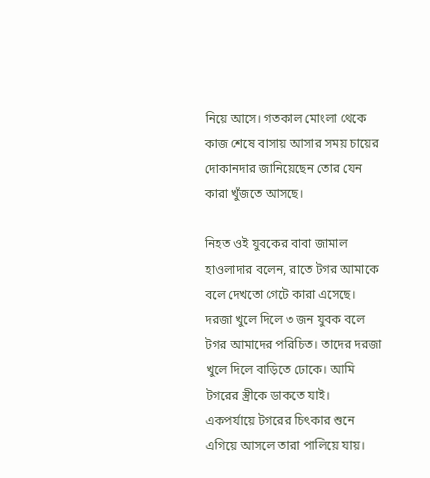নিয়ে আসে। গতকাল মোংলা থেকে কাজ শেষে বাসায় আসার সময় চায়ের দোকানদার জানিয়েছেন তোর যেন কারা খুঁজতে আসছে।

নিহত ওই যুবকের বাবা জামাল হাওলাদার বলেন, রাতে টগর আমাকে বলে দেখতো গেটে কারা এসেছে। দরজা খুলে দিলে ৩ জন যুবক বলে টগর আমাদের পরিচিত। তাদের দরজা খুলে দিলে বাড়িতে ঢোকে। আমি টগরের স্ত্রীকে ডাকতে যাই। একপর্যায়ে টগরের চিৎকার শুনে এগিয়ে আসলে তারা পালিয়ে যায়।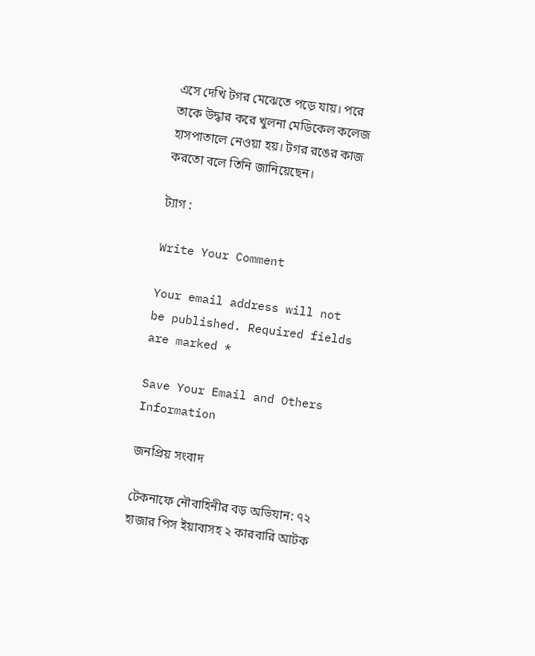এসে দেখি টগর মেঝেতে পড়ে যায়। পরে তাকে উদ্ধার করে খুলনা মেডিকেল কলেজ হাসপাতালে নেওয়া হয়। টগর রঙের কাজ করতো বলে তিনি জানিয়েছেন।

ট্যাগ :

Write Your Comment

Your email address will not be published. Required fields are marked *

Save Your Email and Others Information

জনপ্রিয় সংবাদ

টেকনাফে নৌবাহিনীর বড় অভিযান: ৭২ হাজার পিস ইয়াবাসহ ২ কারবারি আটক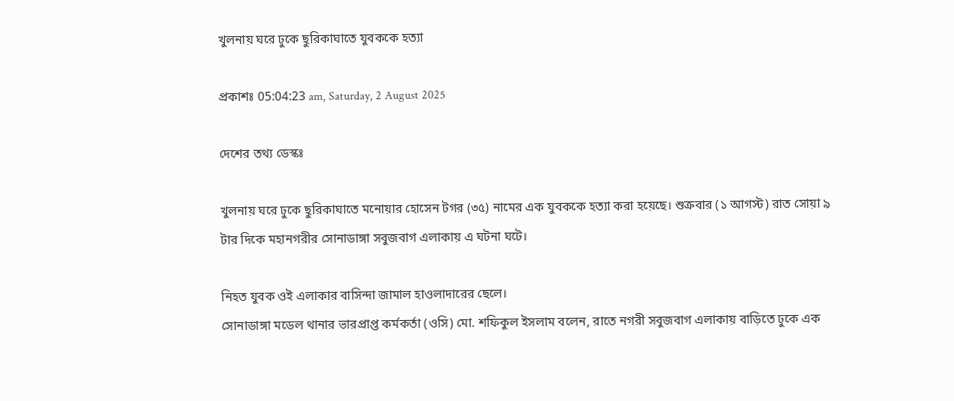খুলনায় ঘরে ঢুকে ছুরিকাঘাতে যুবককে হত্যা

প্রকাশঃ 05:04:23 am, Saturday, 2 August 2025

দেশের তথ্য ডেস্কঃ

খুলনায় ঘরে ঢুকে ছুরিকাঘাতে মনোয়ার হোসেন টগর (৩৫) নামের এক যুবককে হত্যা করা হয়েছে। শুক্রবার (১ আগস্ট) রাত সোয়া ৯ টার দিকে মহানগরীর সোনাডাঙ্গা সবুজবাগ এলাকায় এ ঘটনা ঘটে।

নিহত যুবক ওই এলাকার বাসিন্দা জামাল হাওলাদারের ছেলে।
সোনাডাঙ্গা মডেল থানার ভারপ্রাপ্ত কর্মকর্তা (ওসি) মো. শফিকুল ইসলাম বলেন, রাতে নগরী সবুজবাগ এলাকায় বাড়িতে ঢুকে এক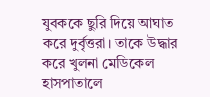যুবককে ছুরি দিয়ে আঘাত করে দুর্বৃত্তরা। তাকে উদ্ধার করে খুলনা মেডিকেল হাসপাতালে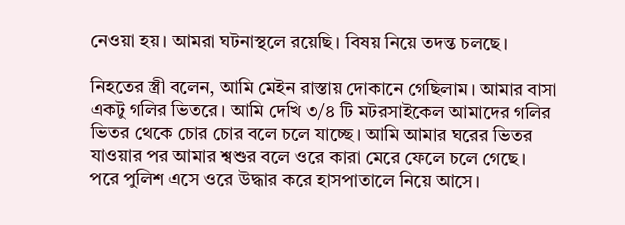নেওয়া হয়। আমরা ঘটনাস্থলে রয়েছি। বিষয় নিয়ে তদন্ত চলছে।

নিহতের স্ত্রী বলেন, আমি মেইন রাস্তায় দোকানে গেছিলাম। আমার বাসা একটু গলির ভিতরে। আমি দেখি ৩/৪ টি মটরসাইকেল আমাদের গলির ভিতর থেকে চোর চোর বলে চলে যাচ্ছে। আমি আমার ঘরের ভিতর যাওয়ার পর আমার শ্বশুর বলে ওরে কারা মেরে ফেলে চলে গেছে। পরে পুলিশ এসে ওরে উদ্ধার করে হাসপাতালে নিয়ে আসে।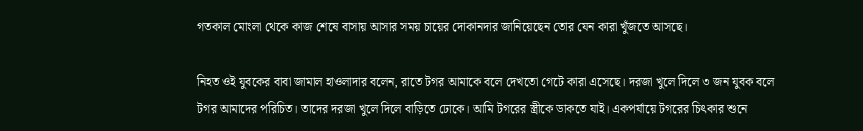গতকাল মোংলা থেকে কাজ শেষে বাসায় আসার সময় চায়ের দোকানদার জানিয়েছেন তোর যেন কারা খুঁজতে আসছে।

নিহত ওই যুবকের বাবা জামাল হাওলাদার বলেন, রাতে টগর আমাকে বলে দেখতো গেটে কারা এসেছে। দরজা খুলে দিলে ৩ জন যুবক বলে টগর আমাদের পরিচিত। তাদের দরজা খুলে দিলে বাড়িতে ঢোকে। আমি টগরের স্ত্রীকে ডাকতে যাই। একপর্যায়ে টগরের চিৎকার শুনে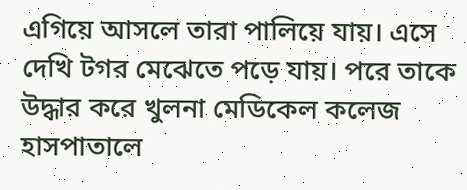এগিয়ে আসলে তারা পালিয়ে যায়। এসে দেখি টগর মেঝেতে পড়ে যায়। পরে তাকে উদ্ধার করে খুলনা মেডিকেল কলেজ হাসপাতালে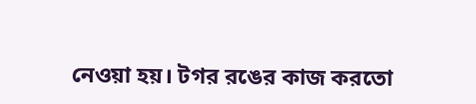নেওয়া হয়। টগর রঙের কাজ করতো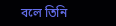বলে তিনি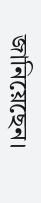জানিয়েছেন।